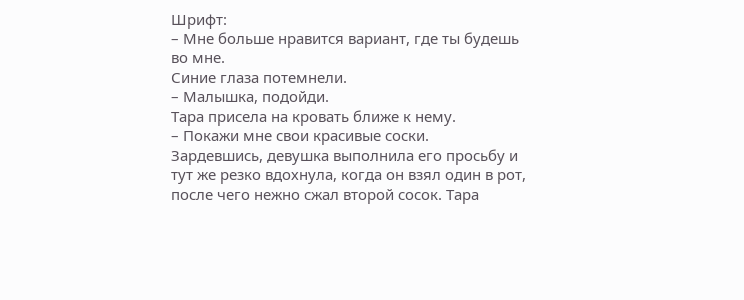Шрифт:
– Мне больше нравится вариант, где ты будешь во мне.
Синие глаза потемнели.
– Малышка, подойди.
Тара присела на кровать ближе к нему.
– Покажи мне свои красивые соски.
Зардевшись, девушка выполнила его просьбу и тут же резко вдохнула, когда он взял один в рот, после чего нежно сжал второй сосок. Тара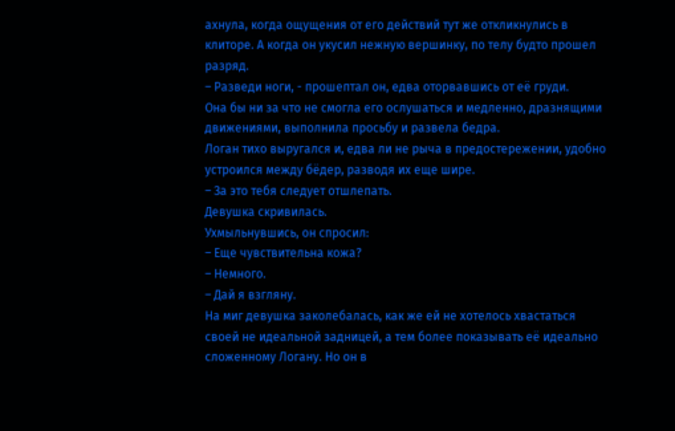ахнула, когда ощущения от его действий тут же откликнулись в клиторе. А когда он укусил нежную вершинку, по телу будто прошел разряд.
– Разведи ноги, - прошептал он, едва оторвавшись от её груди.
Она бы ни за что не смогла его ослушаться и медленно, дразнящими движениями, выполнила просьбу и развела бедра.
Логан тихо выругался и, едва ли не рыча в предостережении, удобно устроился между бёдер, разводя их еще шире.
– За это тебя следует отшлепать.
Девушка скривилась.
Ухмыльнувшись, он спросил:
– Еще чувствительна кожа?
– Немного.
– Дай я взгляну.
На миг девушка заколебалась, как же ей не хотелось хвастаться своей не идеальной задницей, а тем более показывать её идеально сложенному Логану. Но он в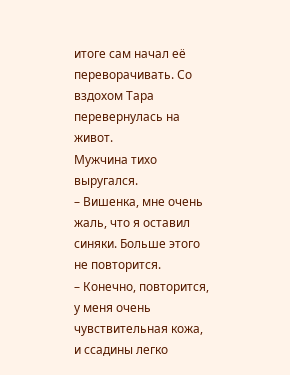итоге сам начал её переворачивать. Со вздохом Тара перевернулась на живот.
Мужчина тихо выругался.
– Вишенка, мне очень жаль, что я оставил синяки. Больше этого не повторится.
– Конечно, повторится, у меня очень чувствительная кожа, и ссадины легко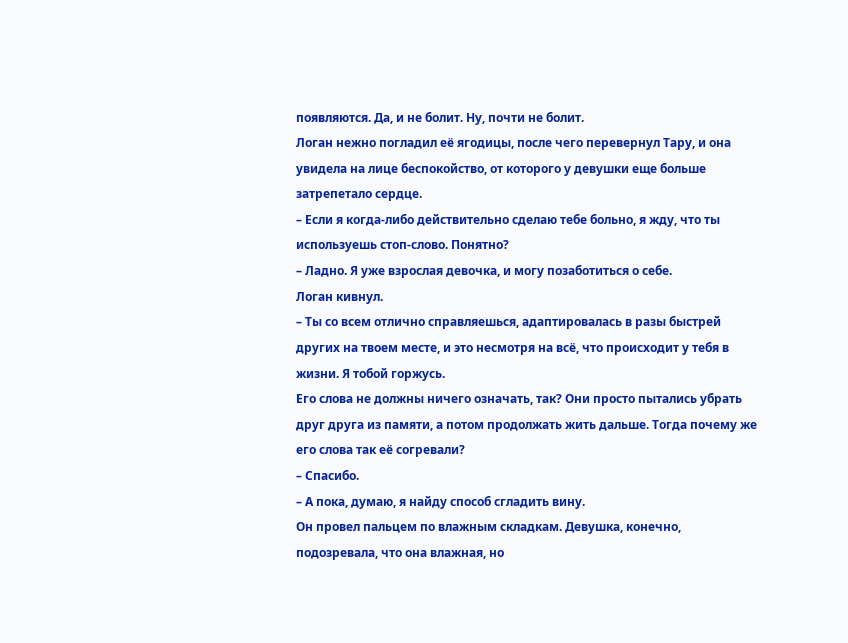появляются. Да, и не болит. Ну, почти не болит.
Логан нежно погладил её ягодицы, после чего перевернул Тару, и она увидела на лице беспокойство, от которого у девушки еще больше затрепетало сердце.
– Если я когда-либо действительно сделаю тебе больно, я жду, что ты используешь стоп-слово. Понятно?
– Ладно. Я уже взрослая девочка, и могу позаботиться о себе.
Логан кивнул.
– Ты со всем отлично справляешься, адаптировалась в разы быстрей других на твоем месте, и это несмотря на всё, что происходит у тебя в жизни. Я тобой горжусь.
Его слова не должны ничего означать, так? Они просто пытались убрать друг друга из памяти, а потом продолжать жить дальше. Тогда почему же его слова так её согревали?
– Спасибо.
– А пока, думаю, я найду способ сгладить вину.
Он провел пальцем по влажным складкам. Девушка, конечно, подозревала, что она влажная, но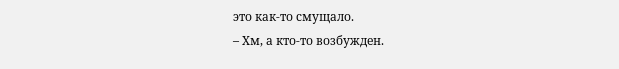это как-то смущало.
– Хм, а кто-то возбужден.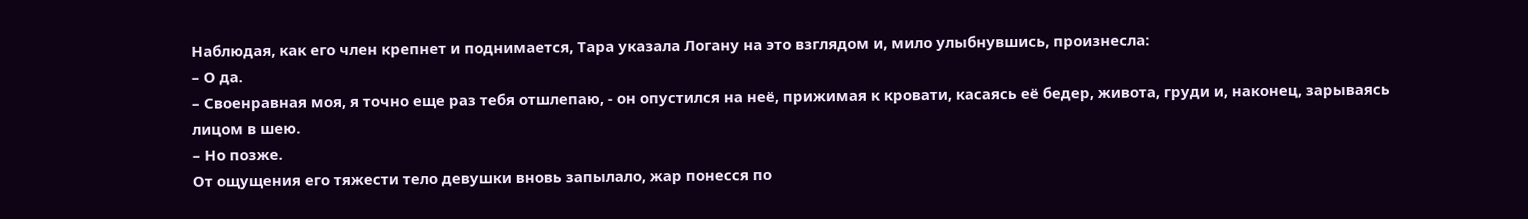Наблюдая, как его член крепнет и поднимается, Тара указала Логану на это взглядом и, мило улыбнувшись, произнесла:
– О да.
– Своенравная моя, я точно еще раз тебя отшлепаю, - он опустился на неё, прижимая к кровати, касаясь её бедер, живота, груди и, наконец, зарываясь лицом в шею.
– Но позже.
От ощущения его тяжести тело девушки вновь запылало, жар понесся по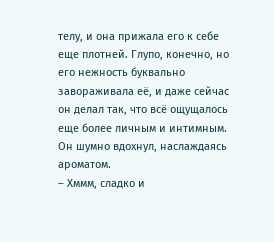телу, и она прижала его к себе еще плотней. Глупо, конечно, но его нежность буквально завораживала её, и даже сейчас он делал так, что всё ощущалось еще более личным и интимным.
Он шумно вдохнул, наслаждаясь ароматом.
– Хммм, сладко и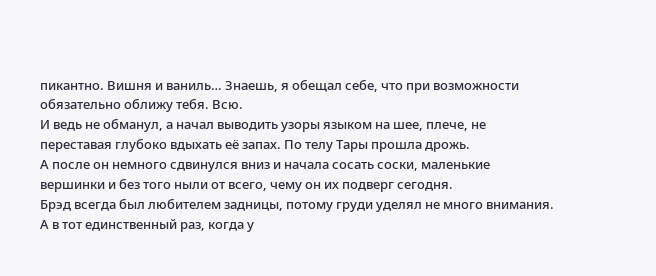пикантно. Вишня и ваниль… Знаешь, я обещал себе, что при возможности обязательно оближу тебя. Всю.
И ведь не обманул, а начал выводить узоры языком на шее, плече, не переставая глубоко вдыхать её запах. По телу Тары прошла дрожь.
А после он немного сдвинулся вниз и начала сосать соски, маленькие вершинки и без того ныли от всего, чему он их подверг сегодня.
Брэд всегда был любителем задницы, потому груди уделял не много внимания. А в тот единственный раз, когда у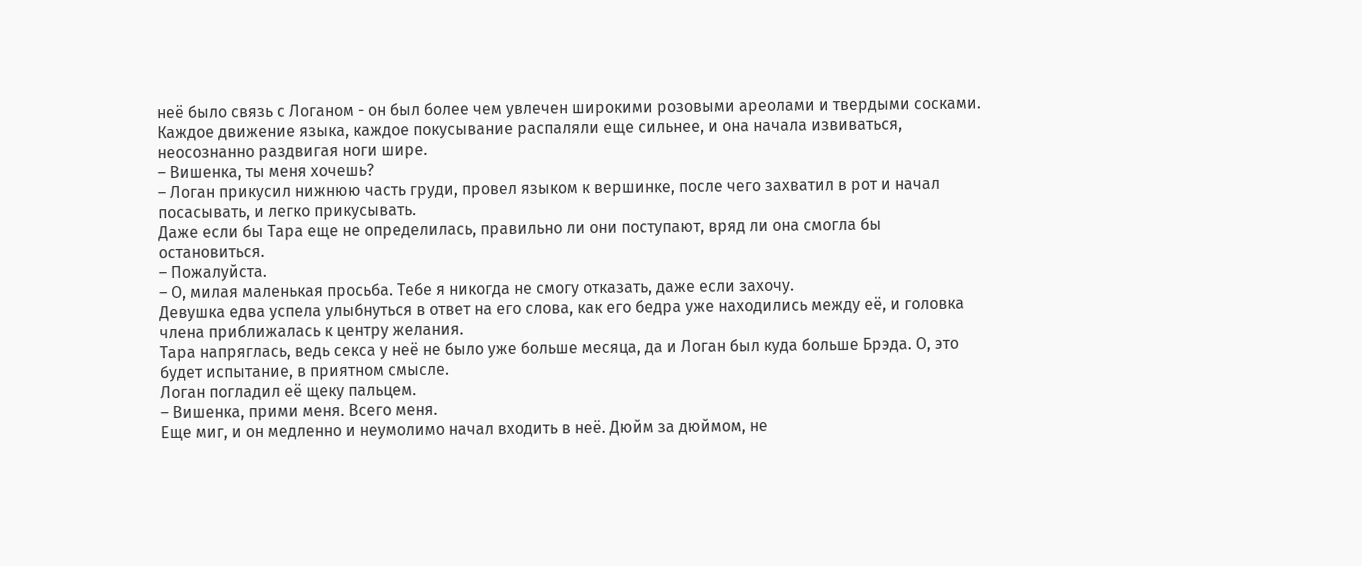неё было связь с Логаном - он был более чем увлечен широкими розовыми ареолами и твердыми сосками.
Каждое движение языка, каждое покусывание распаляли еще сильнее, и она начала извиваться, неосознанно раздвигая ноги шире.
– Вишенка, ты меня хочешь?
– Логан прикусил нижнюю часть груди, провел языком к вершинке, после чего захватил в рот и начал посасывать, и легко прикусывать.
Даже если бы Тара еще не определилась, правильно ли они поступают, вряд ли она смогла бы остановиться.
– Пожалуйста.
– О, милая маленькая просьба. Тебе я никогда не смогу отказать, даже если захочу.
Девушка едва успела улыбнуться в ответ на его слова, как его бедра уже находились между её, и головка члена приближалась к центру желания.
Тара напряглась, ведь секса у неё не было уже больше месяца, да и Логан был куда больше Брэда. О, это будет испытание, в приятном смысле.
Логан погладил её щеку пальцем.
– Вишенка, прими меня. Всего меня.
Еще миг, и он медленно и неумолимо начал входить в неё. Дюйм за дюймом, не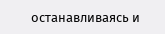останавливаясь и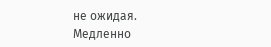не ожидая. Медленно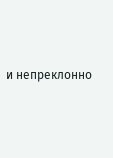и непреклонно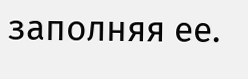заполняя ее.